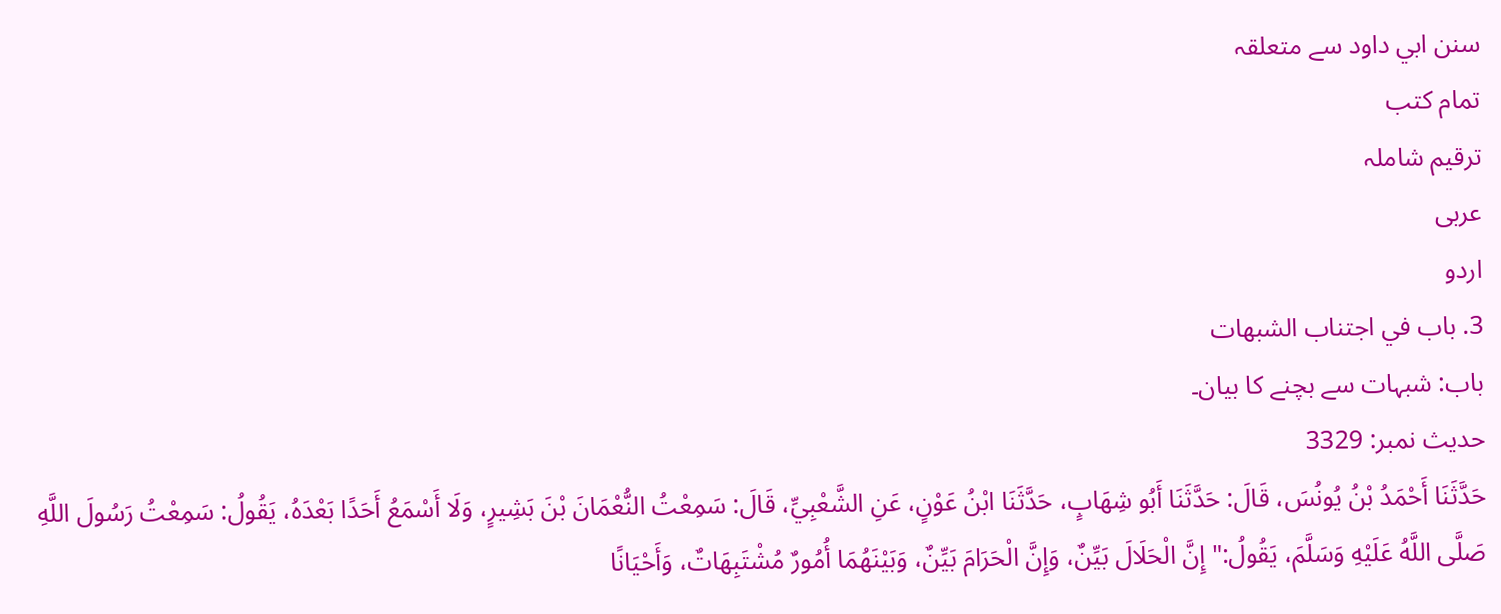سنن ابي داود سے متعلقہ
تمام کتب
ترقیم شاملہ
عربی
اردو
3. باب في اجتناب الشبهات
باب: شبہات سے بچنے کا بیان۔
حدیث نمبر: 3329
حَدَّثَنَا أَحْمَدُ بْنُ يُونُسَ، قَالَ: حَدَّثَنَا أَبُو شِهَابٍ، حَدَّثَنَا ابْنُ عَوْنٍ، عَنِ الشَّعْبِيِّ، قَالَ: سَمِعْتُ النُّعْمَانَ بْنَ بَشِيرٍ، وَلَا أَسْمَعُ أَحَدًا بَعْدَهُ، يَقُولُ: سَمِعْتُ رَسُولَ اللَّهِ صَلَّى اللَّهُ عَلَيْهِ وَسَلَّمَ، يَقُولُ:" إِنَّ الْحَلَالَ بَيِّنٌ، وَإِنَّ الْحَرَامَ بَيِّنٌ، وَبَيْنَهُمَا أُمُورٌ مُشْتَبِهَاتٌ، وَأَحْيَانًا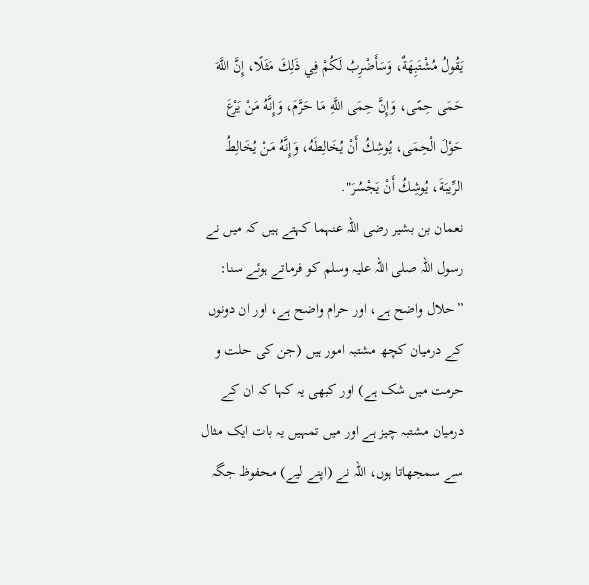يَقُولُ مُشْتَبِهَةٌ، وَسَأَضْرِبُ لَكُمْ فِي ذَلِكَ مَثَلًا، إِنَّ اللَّهَ حَمَى حِمًى، وَإِنَّ حِمَى اللَّهِ مَا حَرَّمَ، وَإِنَّهُ مَنْ يَرْعَ حَوْلَ الْحِمَى، يُوشِكُ أَنْ يُخَالِطَهُ، وَإِنَّهُ مَنْ يُخَالِطُ الرِّيبَةَ، يُوشِكُ أَنْ يَجْسُرَ".
نعمان بن بشیر رضی اللہ عنہما کہتے ہیں کہ میں نے رسول اللہ صلی اللہ علیہ وسلم کو فرماتے ہوئے سنا: ”حلال واضح ہے، اور حرام واضح ہے، اور ان دونوں کے درمیان کچھ مشتبہ امور ہیں (جن کی حلت و حرمت میں شک ہے) اور کبھی یہ کہا کہ ان کے درمیان مشتبہ چیز ہے اور میں تمہیں یہ بات ایک مثال سے سمجھاتا ہوں، اللہ نے (اپنے لیے) محفوظ جگہ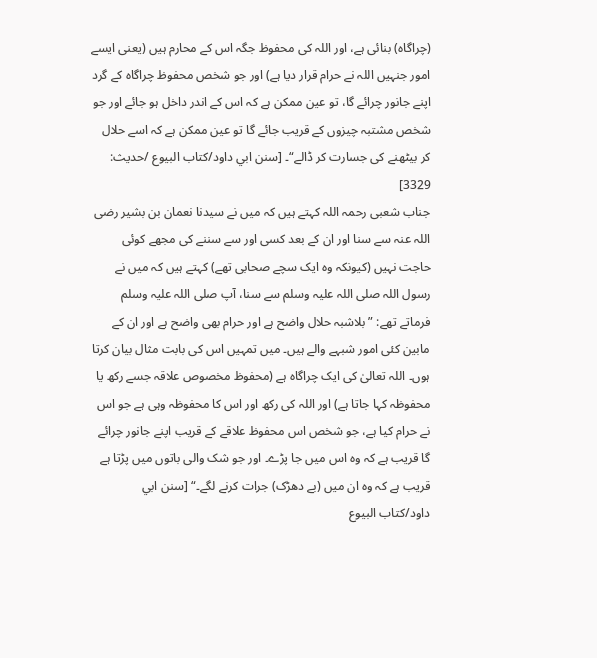(چراگاہ) بنائی ہے، اور اللہ کی محفوظ جگہ اس کے محارم ہیں (یعنی ایسے امور جنہیں اللہ نے حرام قرار دیا ہے) اور جو شخص محفوظ چراگاہ کے گرد اپنے جانور چرائے گا، تو عین ممکن ہے کہ اس کے اندر داخل ہو جائے اور جو شخص مشتبہ چیزوں کے قریب جائے گا تو عین ممکن ہے کہ اسے حلال کر بیٹھنے کی جسارت کر ڈالے“۔ [سنن ابي داود/كتاب البيوع /حدیث: 3329]
جناب شعبی رحمہ اللہ کہتے ہیں کہ میں نے سیدنا نعمان بن بشیر رضی اللہ عنہ سے سنا اور ان کے بعد کسی اور سے سننے کی مجھے کوئی حاجت نہیں (کیونکہ وہ ایک سچے صحابی تھے) کہتے ہیں کہ میں نے رسول اللہ صلی اللہ علیہ وسلم سے سنا، آپ صلی اللہ علیہ وسلم فرماتے تھے: ”بلاشبہ حلال واضح ہے اور حرام بھی واضح ہے اور ان کے مابین کئی امور شبہے والے ہیں۔ میں تمہیں اس کی بابت مثال بیان کرتا ہوں۔ اللہ تعالیٰ کی ایک چراگاہ ہے (محفوظ مخصوص علاقہ جسے رکھ یا محفوظہ کہا جاتا ہے) اور اللہ کی رکھ اور اس کا محفوظہ وہی ہے جو اس نے حرام کیا ہے، جو شخص اس محفوظ علاقے کے قریب اپنے جانور چرائے گا قریب ہے کہ وہ اس میں جا پڑے۔ اور جو شک والی باتوں میں پڑتا ہے قریب ہے کہ وہ ان میں (بے دھڑک) جرات کرنے لگے۔“ [سنن ابي داود/كتاب البيوع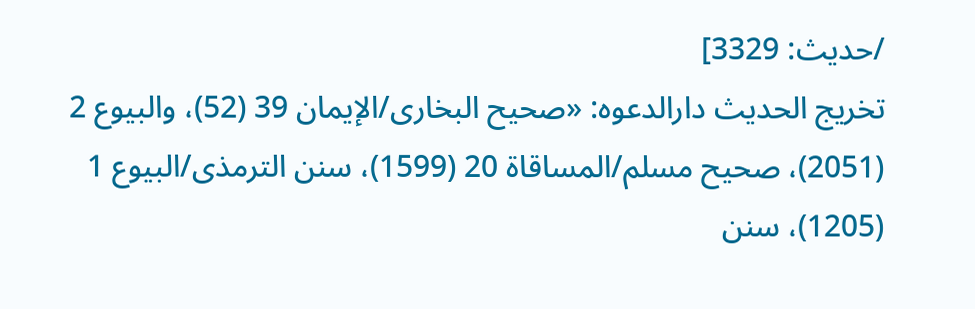/حدیث: 3329]
تخریج الحدیث دارالدعوہ: «صحیح البخاری/الإیمان 39 (52)، والبیوع 2 (2051)، صحیح مسلم/المساقاة 20 (1599)، سنن الترمذی/البیوع 1 (1205)، سنن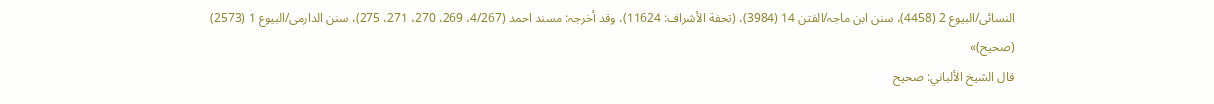النسائی/البیوع 2 (4458)، سنن ابن ماجہ/الفتن 14 (3984)، (تحفة الأشراف: 11624)، وقد أخرجہ: مسند احمد (4/267، 269، 270، 271، 275)، سنن الدارمی/البیوع 1 (2573) (صحیح)»
قال الشيخ الألباني: صحيح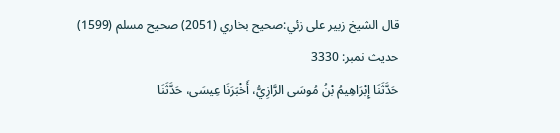قال الشيخ زبير على زئي:صحيح بخاري (2051) صحيح مسلم (1599)
حدیث نمبر: 3330
حَدَّثَنَا إِبْرَاهِيمُ بْنُ مُوسَى الرَّازِيُّ، أَخْبَرَنَا عِيسَى، حَدَّثَنَا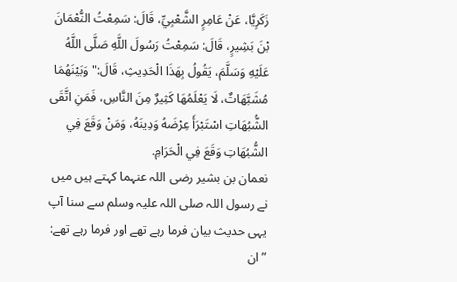زَكَرِيَّا، عَنْ عَامِرٍ الشَّعْبِيِّ، قَالَ: سَمِعْتُ النُّعْمَانَ بْنَ بَشِيرٍ، قَالَ: سَمِعْتُ رَسُولَ اللَّهِ صَلَّى اللَّهُ عَلَيْهِ وَسَلَّمَ، يَقُولُ بِهَذَا الْحَدِيثِ، قَالَ:" وَبَيْنَهُمَا مُشَبَّهَاتٌ، لَا يَعْلَمُهَا كَثِيرٌ مِنَ النَّاسِ، فَمَنِ اتَّقَى الشُّبُهَاتِ اسْتَبْرَأَ عِرْضَهُ وَدِينَهُ، وَمَنْ وَقَعَ فِي الشُّبُهَاتِ وَقَعَ فِي الْحَرَامِ.
نعمان بن بشیر رضی اللہ عنہما کہتے ہیں میں نے رسول اللہ صلی اللہ علیہ وسلم سے سنا آپ یہی حدیث بیان فرما رہے تھے اور فرما رہے تھے: ”ان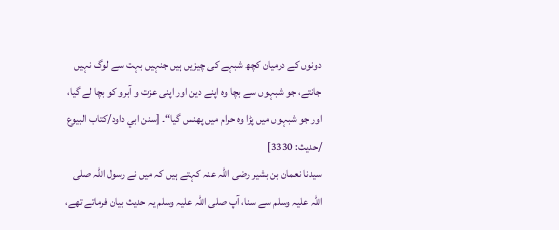دونوں کے درمیان کچھ شبہے کی چیزیں ہیں جنہیں بہت سے لوگ نہیں جانتے، جو شبہوں سے بچا وہ اپنے دین اور اپنی عزت و آبرو کو بچا لے گیا، اور جو شبہوں میں پڑا وہ حرام میں پھنس گیا“۔ [سنن ابي داود/كتاب البيوع /حدیث: 3330]
سیدنا نعمان بن بشیر رضی اللہ عنہ کہتے ہیں کہ میں نے رسول اللہ صلی اللہ علیہ وسلم سے سنا، آپ صلی اللہ علیہ وسلم یہ حدیث بیان فرماتے تھے،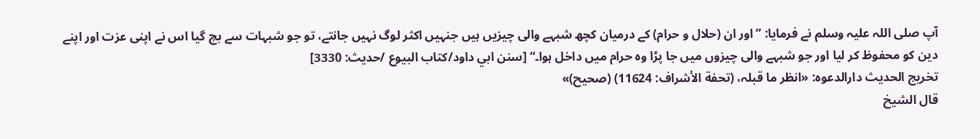آپ صلی اللہ علیہ وسلم نے فرمایا: ”اور ان (حلال و حرام) کے درمیان کچھ شبہے والی چیزیں ہیں جنہیں اکثر لوگ نہیں جانتے، تو جو شبہات سے بچ گیا اس نے اپنی عزت اور اپنے دین کو محفوظ کر لیا اور جو شبہے والی چیزوں میں جا پڑا وہ حرام میں داخل ہوا۔“ [سنن ابي داود/كتاب البيوع /حدیث: 3330]
تخریج الحدیث دارالدعوہ: «انظر ما قبلہ، (تحفة الأشراف: 11624) (صحیح)»
قال الشيخ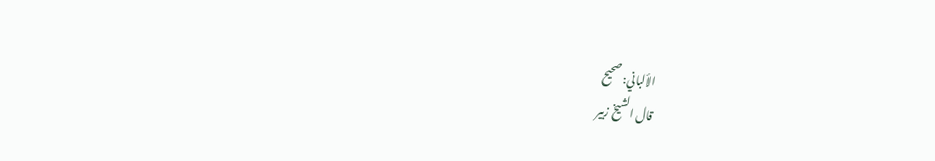الألباني: صحيح
قال الشيخ زبير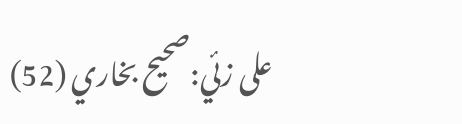على زئي:صحيح بخاري (52)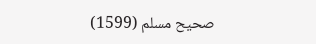صحيح مسلم (1599)